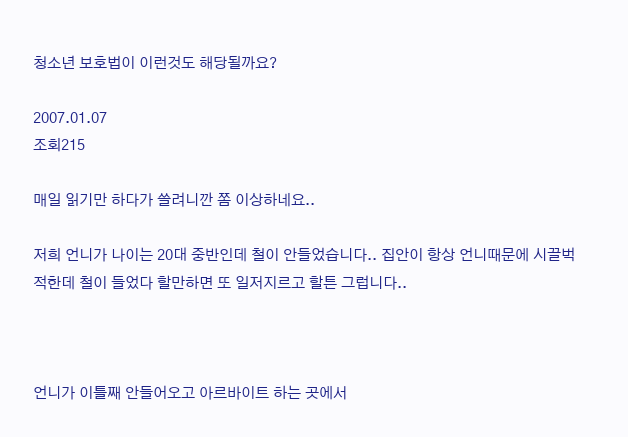청소년 보호법이 이런것도 해당될까요?

2007.01.07
조회215

매일 읽기만 하다가 쓸려니깐 쫌 이상하네요..

저희 언니가 나이는 20대 중반인데 철이 안들었습니다.. 집안이 항상 언니때문에 시끌벅적한데 철이 들었다 할만하면 또 일저지르고 할튼 그럽니다..



언니가 이틀째 안들어오고 아르바이트 하는 곳에서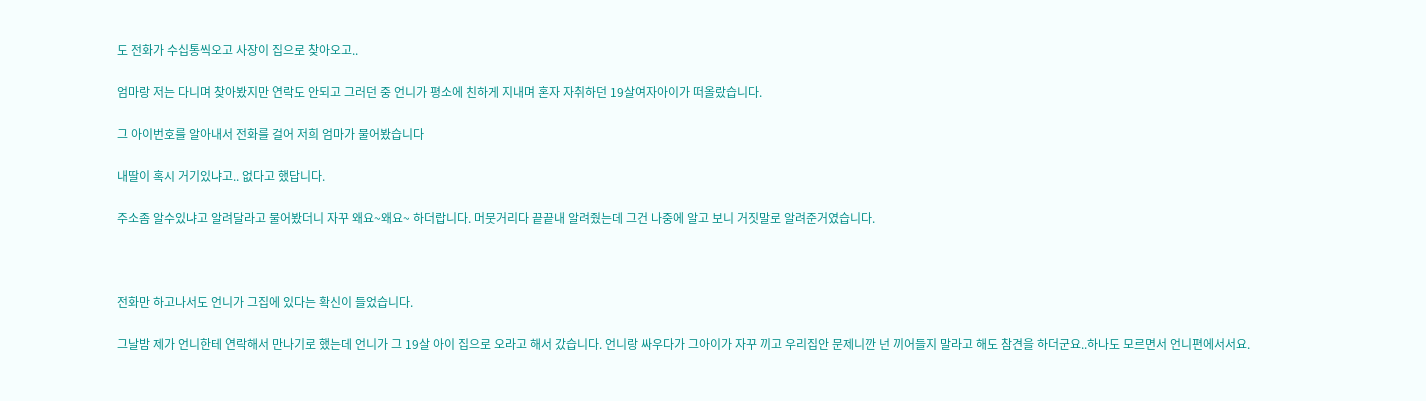도 전화가 수십통씩오고 사장이 집으로 찾아오고..

엄마랑 저는 다니며 찾아봤지만 연락도 안되고 그러던 중 언니가 평소에 친하게 지내며 혼자 자취하던 19살여자아이가 떠올랐습니다.

그 아이번호를 알아내서 전화를 걸어 저희 엄마가 물어봤습니다

내딸이 혹시 거기있냐고.. 없다고 했답니다.

주소좀 알수있냐고 알려달라고 물어봤더니 자꾸 왜요~왜요~ 하더랍니다. 머뭇거리다 끝끝내 알려줬는데 그건 나중에 알고 보니 거짓말로 알려준거였습니다.



전화만 하고나서도 언니가 그집에 있다는 확신이 들었습니다.

그날밤 제가 언니한테 연락해서 만나기로 했는데 언니가 그 19살 아이 집으로 오라고 해서 갔습니다. 언니랑 싸우다가 그아이가 자꾸 끼고 우리집안 문제니깐 넌 끼어들지 말라고 해도 참견을 하더군요..하나도 모르면서 언니편에서서요.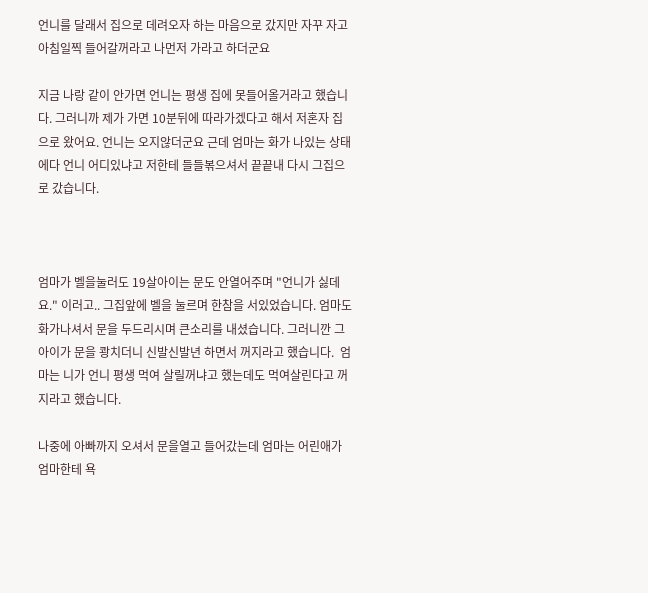언니를 달래서 집으로 데려오자 하는 마음으로 갔지만 자꾸 자고 아침일찍 들어갈꺼라고 나먼저 가라고 하더군요

지금 나랑 같이 안가면 언니는 평생 집에 못들어올거라고 했습니다. 그러니까 제가 가면 10분뒤에 따라가겠다고 해서 저혼자 집으로 왔어요. 언니는 오지않더군요 근데 엄마는 화가 나있는 상태에다 언니 어디있냐고 저한테 들들볶으셔서 끝끝내 다시 그집으로 갔습니다.



엄마가 벨을눌러도 19살아이는 문도 안열어주며 "언니가 싫데요." 이러고.. 그집앞에 벨을 눌르며 한참을 서있었습니다. 엄마도 화가나셔서 문을 두드리시며 큰소리를 내셨습니다. 그러니깐 그 아이가 문을 쾅치더니 신발신발년 하면서 꺼지라고 했습니다.  엄마는 니가 언니 평생 먹여 살릴꺼냐고 했는데도 먹여살린다고 꺼지라고 했습니다.

나중에 아빠까지 오셔서 문을열고 들어갔는데 엄마는 어린애가 엄마한테 욕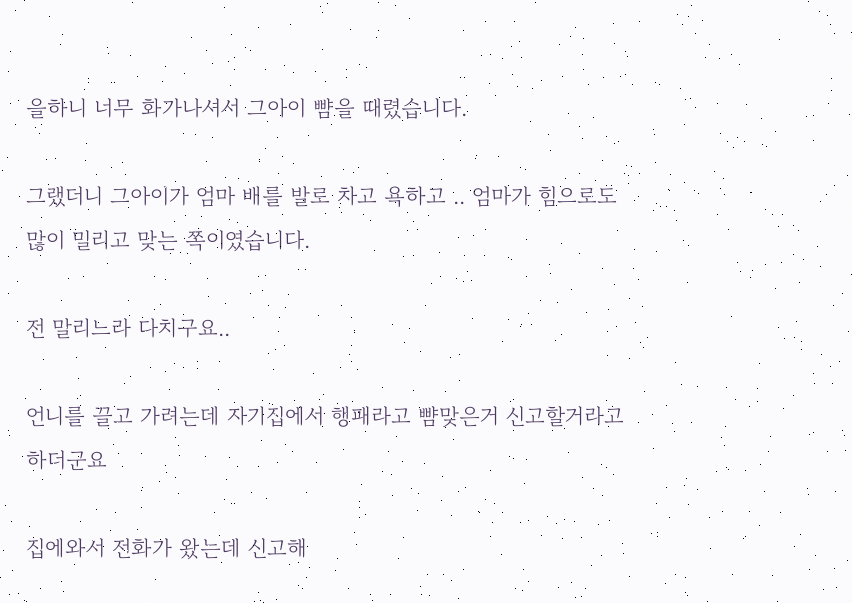을하니 너무 화가나셔서 그아이 뺨을 때렸습니다.

그랬더니 그아이가 엄마 배를 발로 차고 욕하고 .. 엄마가 힘으로도 많이 밀리고 맞는 쪽이였습니다.

전 말리느라 다치구요..

언니를 끌고 가려는데 자기집에서 행패라고 뺨맞은거 신고할거라고 하더군요

집에와서 전화가 왔는데 신고해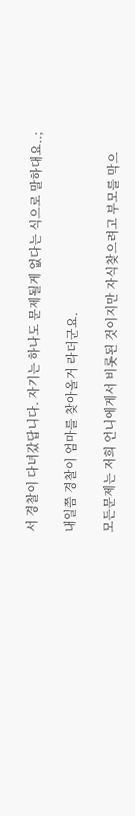서 경찰이 다녀갔답니다. 자기는 하나도 문제될게 없다는 식으로 말하대요..;

내일쯤 경찰이 엄마를 찾아올거 라더군요.

모든문제는 저희 언니에게서 비롯된 것이지만 자식찾으려고 부모를 막으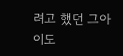려고 했던 그아이도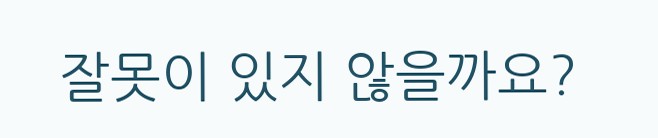잘못이 있지 않을까요?